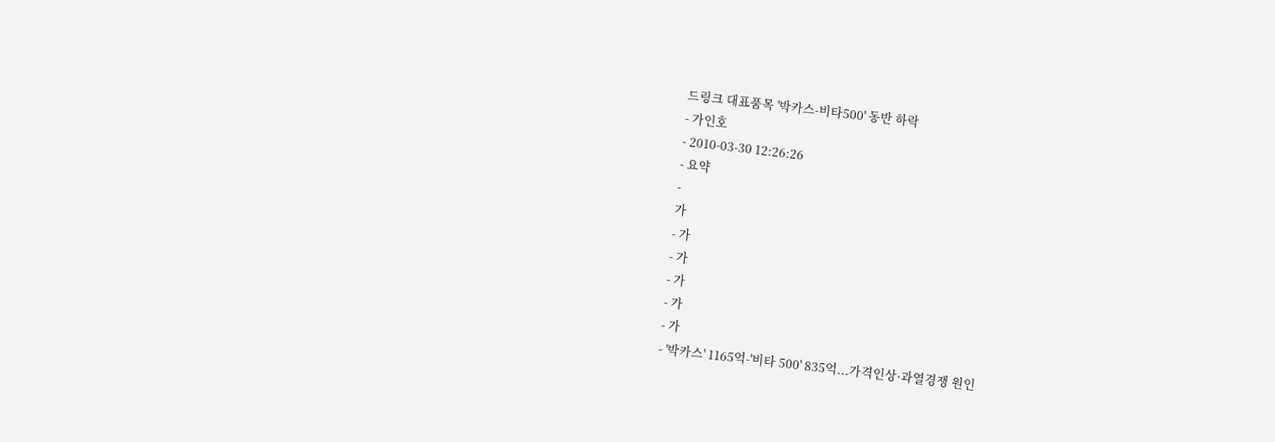드링크 대표품목 '박카스-비타500' 동반 하락
- 가인호
- 2010-03-30 12:26:26
- 요약
-
가
- 가
- 가
- 가
- 가
- 가
- '박카스' 1165억-'비타 500' 835억...가격인상·과열경쟁 원인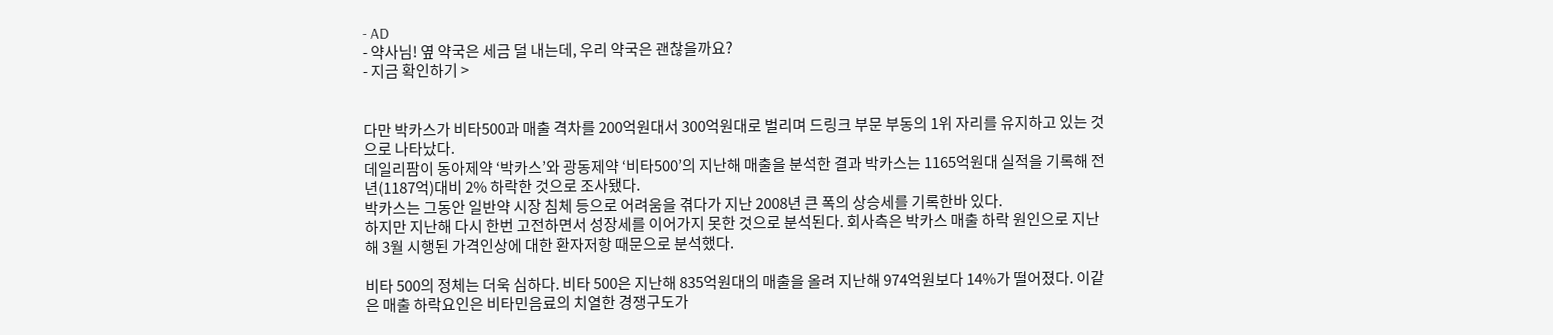- AD
- 약사님! 옆 약국은 세금 덜 내는데, 우리 약국은 괜찮을까요?
- 지금 확인하기 >


다만 박카스가 비타500과 매출 격차를 200억원대서 300억원대로 벌리며 드링크 부문 부동의 1위 자리를 유지하고 있는 것으로 나타났다.
데일리팜이 동아제약 ‘박카스’와 광동제약 ‘비타500’의 지난해 매출을 분석한 결과 박카스는 1165억원대 실적을 기록해 전년(1187억)대비 2% 하락한 것으로 조사됐다.
박카스는 그동안 일반약 시장 침체 등으로 어려움을 겪다가 지난 2008년 큰 폭의 상승세를 기록한바 있다.
하지만 지난해 다시 한번 고전하면서 성장세를 이어가지 못한 것으로 분석된다. 회사측은 박카스 매출 하락 원인으로 지난해 3월 시행된 가격인상에 대한 환자저항 때문으로 분석했다.

비타 500의 정체는 더욱 심하다. 비타 500은 지난해 835억원대의 매출을 올려 지난해 974억원보다 14%가 떨어졌다. 이같은 매출 하락요인은 비타민음료의 치열한 경쟁구도가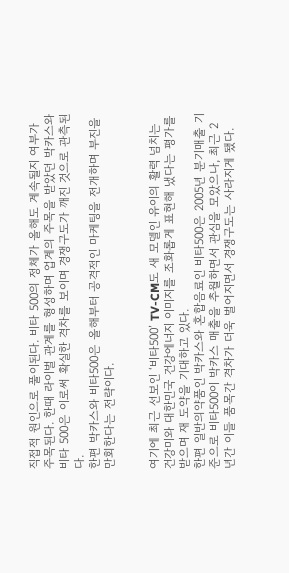직접적 원인으로 풀이된다. 비타 500의 정체가 올해도 계속될지 여부가 주목된다. 한때 라이벌 관계를 형성하며 업계의 주목을 받았던 박카스와 비타 500은 이로써 확실한 격차를 보이며 경쟁구도가 깨진 것으로 관측된다.
한편 박카스와 비타500은 올해부터 공격적인 마케팅을 전개하며 부진을 만회한다는 전략이다.


여기에 최근 선보인 ‘비타500’ TV-CM도 새 모델인 유이의 활력 넘치는 건강미와 대한민국 건강에너지 이미지를 조화롭게 표현해 냈다는 평가를 받으며 재 도약을 기대하고 있다.
한편 일반의약품인 박카스와 혼합음료인 비타500은 2005년 분기매출 기준으로 비타500이 박카스 매출을 추월하면서 관심을 모았으나, 최근 2년간 이들 품목간 격차가 더욱 벌어지면서 경쟁구도는 사라지게 됐다.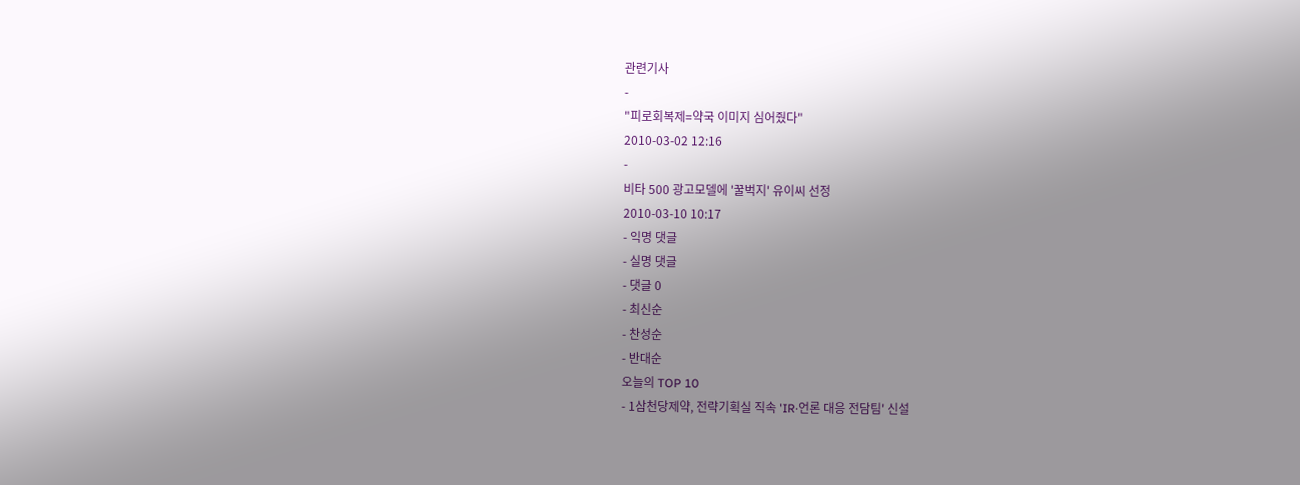관련기사
-
"피로회복제=약국 이미지 심어줬다"
2010-03-02 12:16
-
비타 500 광고모델에 '꿀벅지' 유이씨 선정
2010-03-10 10:17
- 익명 댓글
- 실명 댓글
- 댓글 0
- 최신순
- 찬성순
- 반대순
오늘의 TOP 10
- 1삼천당제약, 전략기획실 직속 'IR·언론 대응 전담팀' 신설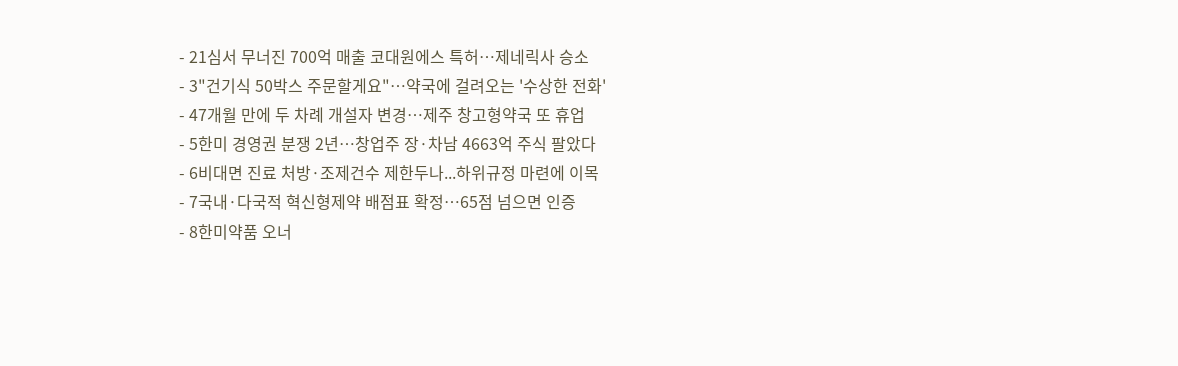- 21심서 무너진 700억 매출 코대원에스 특허…제네릭사 승소
- 3"건기식 50박스 주문할게요"…약국에 걸려오는 '수상한 전화'
- 47개월 만에 두 차례 개설자 변경…제주 창고형약국 또 휴업
- 5한미 경영권 분쟁 2년…창업주 장·차남 4663억 주식 팔았다
- 6비대면 진료 처방·조제건수 제한두나...하위규정 마련에 이목
- 7국내·다국적 혁신형제약 배점표 확정…65점 넘으면 인증
- 8한미약품 오너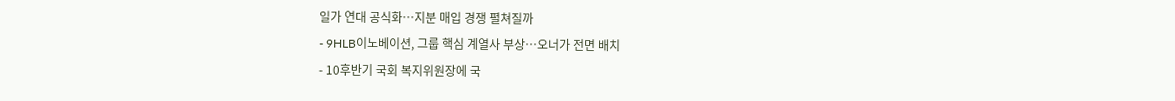일가 연대 공식화…지분 매입 경쟁 펼쳐질까
- 9HLB이노베이션, 그룹 핵심 계열사 부상…오너가 전면 배치
- 10후반기 국회 복지위원장에 국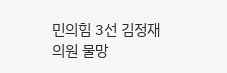민의힘 3선 김정재 의원 물망